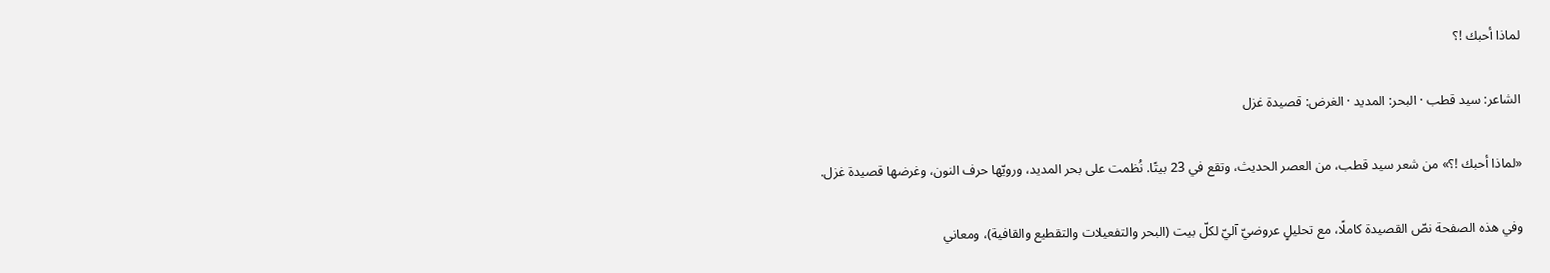لماذا أحبك !؟

الشاعر: سيد قطب · البحر: المديد · الغرض: قصيدة غزل

«لماذا أحبك !؟» من شعر سيد قطب، من العصر الحديث، وتقع في 23 بيتًا. نُظمت على بحر المديد، ورويّها حرف النون، وغرضها قصيدة غزل.

وفي هذه الصفحة نصّ القصيدة كاملًا، مع تحليلٍ عروضيّ آليّ لكلّ بيت (البحر والتفعيلات والتقطيع والقافية)، ومعاني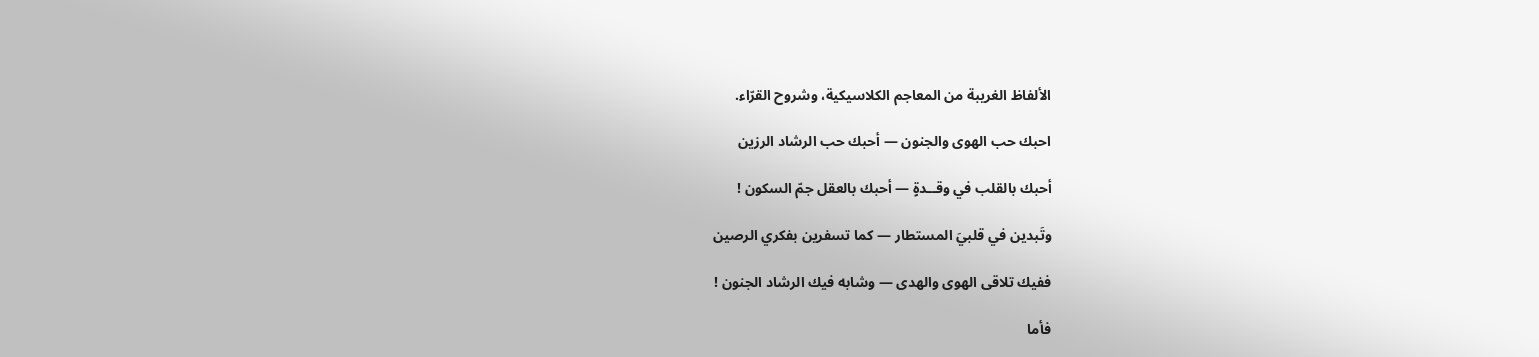الألفاظ الغريبة من المعاجم الكلاسيكية، وشروح القرّاء.

احبك حب الهوى والجنون — أحبك حب الرشاد الرزين

أحبك بالقلب في وقــدةٍ — أحبك بالعقل جمّ السكون !

وتَبدين في قلبيَ المستطار — كما تسفرين بفكري الرصين

ففيك تلاقى الهوى والهدى — وشابه فيك الرشاد الجنون !

فأما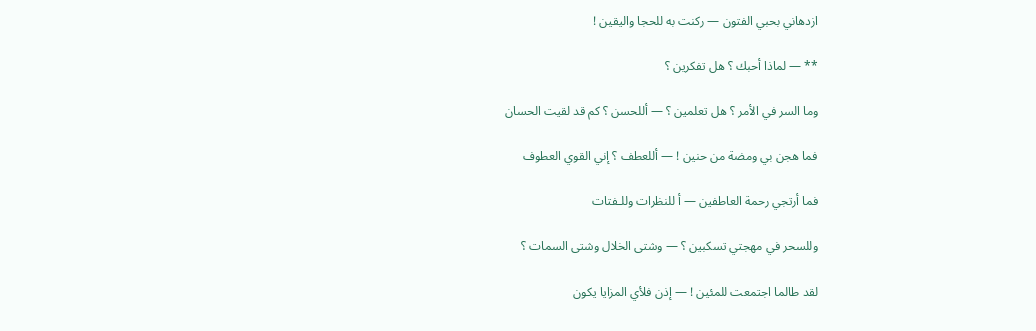ازدهاني بحبي الفتون — ركنت به للحجا واليقين !

** — لماذا أحبك ؟ هل تفكرين ؟

وما السر في الأمر ؟ هل تعلمين ؟ — أللحسن ؟ كم قد لقيت الحسان

فما هجن بي ومضة من حنين ! — أللعطف ؟ إني القوي العطوف

فما أرتجي رحمة العاطفين — أ للنظرات وللـفتات

وللسحر في مهجتي تسكبين ؟ — وشتى الخلال وشتى السمات ؟

لقد طالما اجتمعت للمئين ! — إذن فلأي المزايا يكون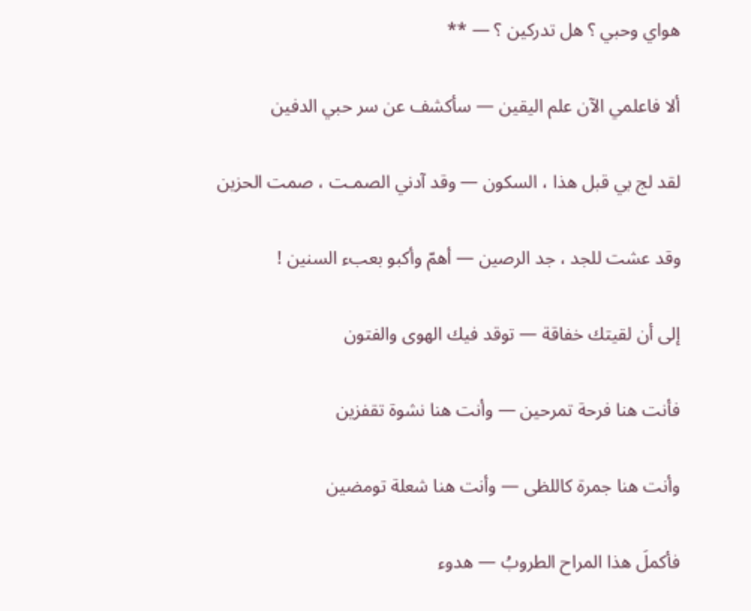هواي وحبي ؟ هل تدركين ؟ — **

ألا فاعلمي الآن علم اليقين — سأكشف عن سر حبي الدفين

لقد لج بي قبل هذا ، السكون — وقد آدني الصمـت ، صمت الحزين

وقد عشت للجد ، جد الرصين — أهمّ وأكبو بعبء السنين !

إلى أن لقيتك خفاقة — توقد فيك الهوى والفتون

فأنت هنا فرحة تمرحين — وأنت هنا نشوة تقفزين

وأنت هنا جمرة كاللظى — وأنت هنا شعلة تومضين

فأكملَ هذا المراح الطروبُ — هدوء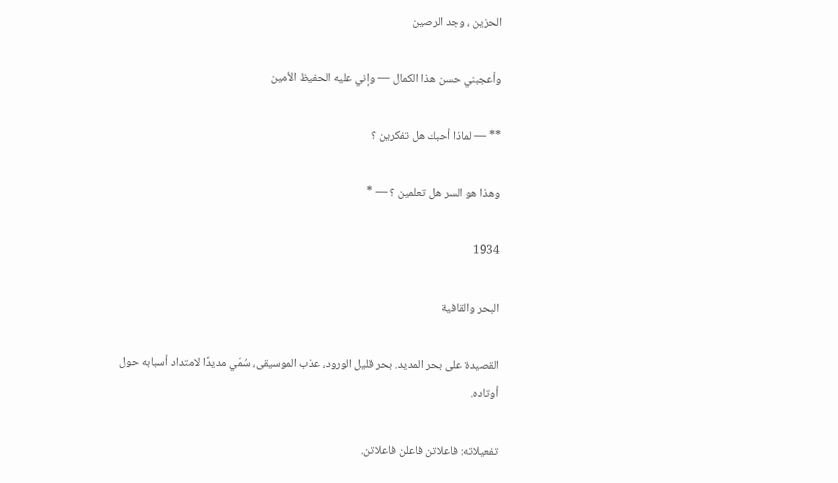الحزين ، وجد الرصين

وأعجبني حسن هذا الكمال — وإني عليه الحفيظ الأمين

** — لماذا أحبك هل تفكرين ؟

وهذا هو السر هل تعلمين ؟ — *

1934

البحر والقافية

القصيدة على بحر المديد. بحر قليل الورود، عذب الموسيقى، سُمّي مديدًا لامتداد أسبابه حول أوتاده.

تفعيلاته: فاعلاتن فاعلن فاعلاتن.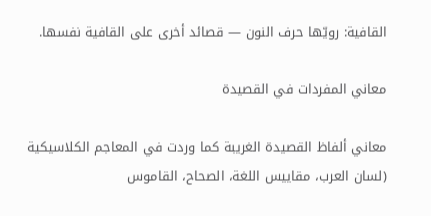القافية: رويّها حرف النون — قصائد أخرى على القافية نفسها.

معاني المفردات في القصيدة

معاني ألفاظ القصيدة الغريبة كما وردت في المعاجم الكلاسيكية (لسان العرب، مقاييس اللغة، الصحاح، القاموس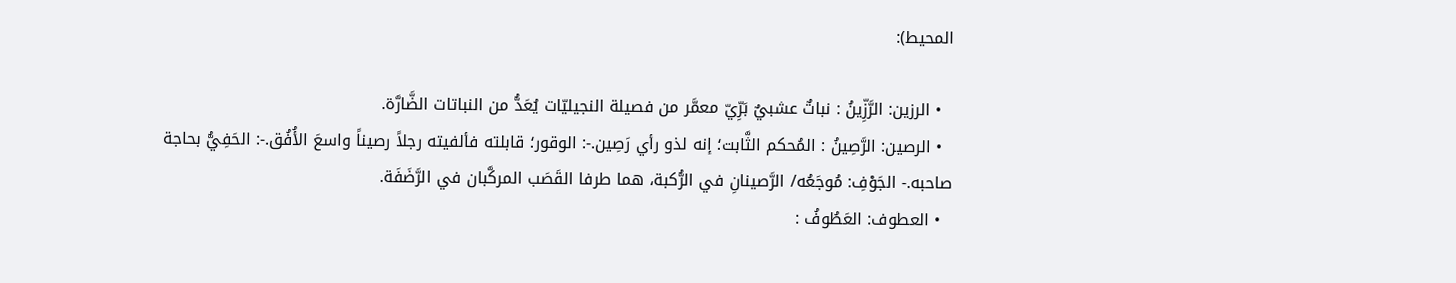المحيط):

  • الرزين: الرَّزِّينُ : نباتٌ عشبيٌ بَرِّيّ معمَّر من فصيلة النجيليّات يُعَدُّ من النباتات الضَّارَّة.
  • الرصين: الرَّصِينُ : المُحكم الثَّابت؛ إنه لذو رأي رَصِين.-: الوقور؛ قابلته فألفيته رجلاً رصيناً واسعَ الأُفُق.-: الحَفِيُّ بحاجة صاحبه.- الجَوْفِ: مُوجَعُه/ الرَّصينانِ في الرُّكبة، هما طرفا القَصَب المركَّبان في الرَّضَفَة.
  • العطوف: العَطُوفُ :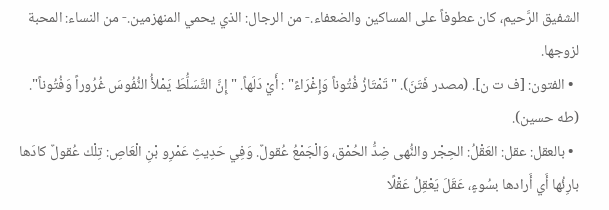الشفيق الرَّحيم، كان عطوفاً على المساكين والضعفاء.- من الرجال: الذي يحمي المنهزمين.- من النساء: المحبة لزوجها.
  • الفتون: [ف ت ن]. (مصدر فَتَنَ). "تَمْتَازُ فُتُوناً وَإِغْرَاءً" : أَيْ دَلَهاً. "إِنَّ التَّسَلُّطَ يَمْلأُ النُّفُوسَ غُرُوراً وَفُتُوناً". (طه حسين).
  • بالعقل: عقل: العَقْلُ: الحِجْر والنُّهى ضِدُّ الحُمْق، وَالْجَمْعُ عُقولٌ. وَفِي حَدِيثِ عَمْرِو بْنِ الْعَاصِ: تِلْك عُقولٌ كادَها بارِئُها أَي أَرادها بسُوءٍ، عَقَلَ يَعْقِلُ عَقْلًا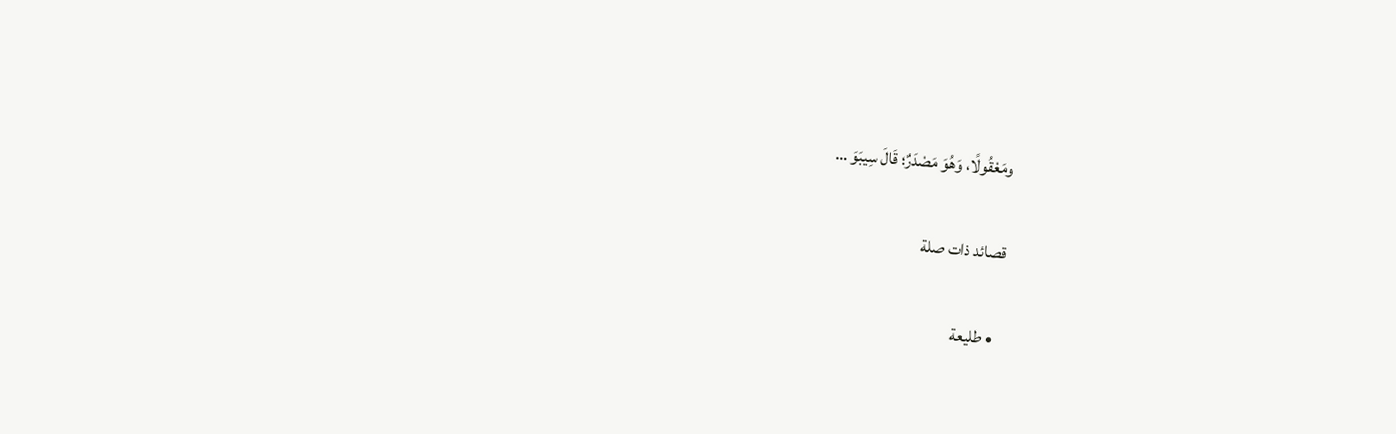ومَعْقُولًا، وَهُوَ مَصْدَرٌ؛ قَالَ سِيبَوَ …

قصائد ذات صلة

  • طليعة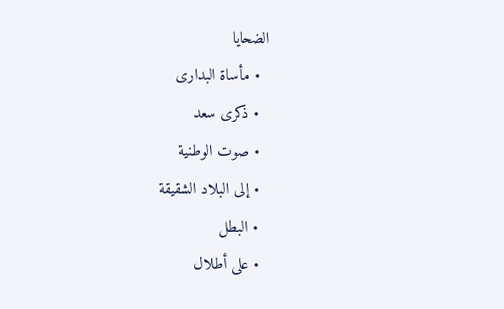الضحايا
  • مأساة البدارى
  • ذكرى سعد
  • صوت الوطنية
  • إلى البلاد الشقيقة
  • البطل
  • على أطلال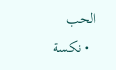الحب
  • نكسة